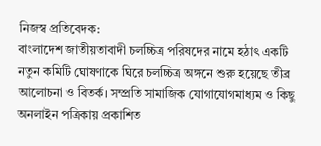নিজস্ব প্রতিবেদক:
বাংলাদেশ জাতীয়তাবাদী চলচ্চিত্র পরিষদের নামে হঠাৎ একটি নতুন কমিটি ঘোষণাকে ঘিরে চলচ্চিত্র অঙ্গনে শুরু হয়েছে তীব্র আলোচনা ও বিতর্ক। সম্প্রতি সামাজিক যোগাযোগমাধ্যম ও কিছু অনলাইন পত্রিকায় প্রকাশিত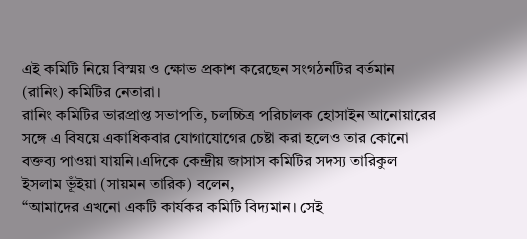এই কমিটি নিয়ে বিস্ময় ও ক্ষোভ প্রকাশ করেছেন সংগঠনটির বর্তমান (রানিং) কমিটির নেতারা।
রানিং কমিটির ভারপ্রাপ্ত সভাপতি, চলচ্চিত্র পরিচালক হোসাইন আনোয়ারের সঙ্গে এ বিষয়ে একাধিকবার যোগাযোগের চেষ্টা করা হলেও তার কোনো বক্তব্য পাওয়া যায়নি।এদিকে কেন্দ্রীয় জাসাস কমিটির সদস্য তারিকুল ইসলাম ভূঁইয়া (সায়মন তারিক) বলেন,
“আমাদের এখনো একটি কার্যকর কমিটি বিদ্যমান। সেই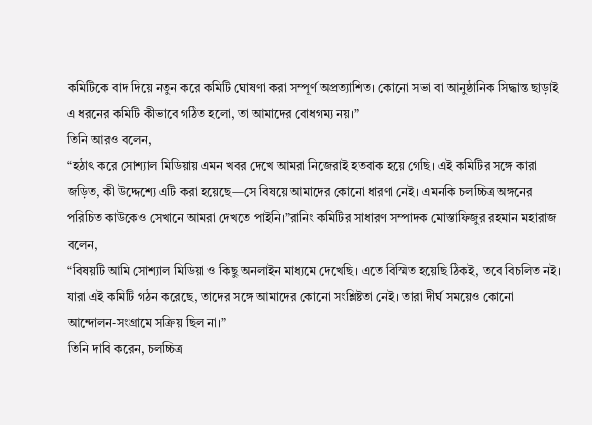কমিটিকে বাদ দিয়ে নতুন করে কমিটি ঘোষণা করা সম্পূর্ণ অপ্রত্যাশিত। কোনো সভা বা আনুষ্ঠানিক সিদ্ধান্ত ছাড়াই এ ধরনের কমিটি কীভাবে গঠিত হলো, তা আমাদের বোধগম্য নয়।”
তিনি আরও বলেন,
“হঠাৎ করে সোশ্যাল মিডিয়ায় এমন খবর দেখে আমরা নিজেরাই হতবাক হয়ে গেছি। এই কমিটির সঙ্গে কারা জড়িত, কী উদ্দেশ্যে এটি করা হয়েছে—সে বিষয়ে আমাদের কোনো ধারণা নেই। এমনকি চলচ্চিত্র অঙ্গনের পরিচিত কাউকেও সেখানে আমরা দেখতে পাইনি।”রানিং কমিটির সাধারণ সম্পাদক মোস্তাফিজুর রহমান মহারাজ বলেন,
“বিষয়টি আমি সোশ্যাল মিডিয়া ও কিছু অনলাইন মাধ্যমে দেখেছি। এতে বিস্মিত হয়েছি ঠিকই, তবে বিচলিত নই। যারা এই কমিটি গঠন করেছে, তাদের সঙ্গে আমাদের কোনো সংশ্লিষ্টতা নেই। তারা দীর্ঘ সময়েও কোনো আন্দোলন-সংগ্রামে সক্রিয় ছিল না।”
তিনি দাবি করেন, চলচ্চিত্র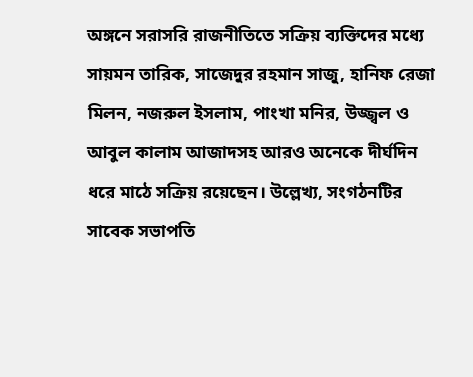অঙ্গনে সরাসরি রাজনীতিতে সক্রিয় ব্যক্তিদের মধ্যে সায়মন তারিক, সাজেদুর রহমান সাজু, হানিফ রেজা মিলন, নজরুল ইসলাম, পাংখা মনির, উজ্জ্বল ও আবুল কালাম আজাদসহ আরও অনেকে দীর্ঘদিন ধরে মাঠে সক্রিয় রয়েছেন। উল্লেখ্য, সংগঠনটির সাবেক সভাপতি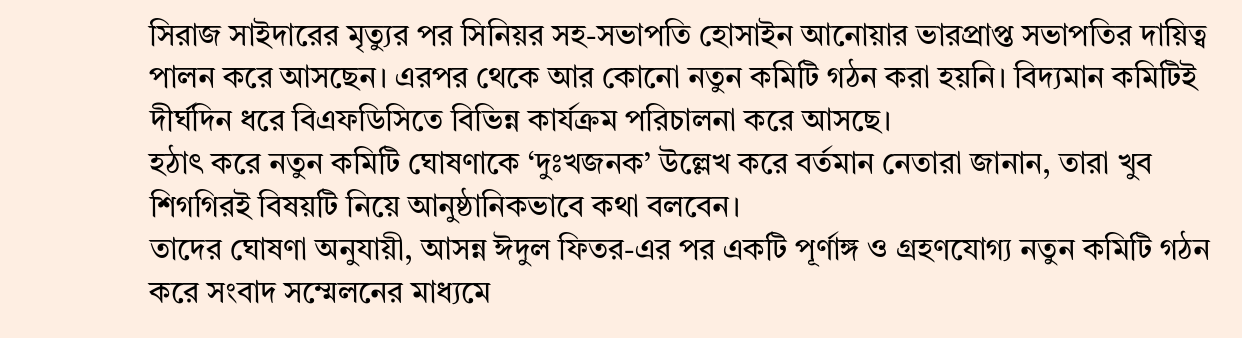সিরাজ সাইদারের মৃত্যুর পর সিনিয়র সহ-সভাপতি হোসাইন আনোয়ার ভারপ্রাপ্ত সভাপতির দায়িত্ব পালন করে আসছেন। এরপর থেকে আর কোনো নতুন কমিটি গঠন করা হয়নি। বিদ্যমান কমিটিই দীর্ঘদিন ধরে বিএফডিসিতে বিভিন্ন কার্যক্রম পরিচালনা করে আসছে।
হঠাৎ করে নতুন কমিটি ঘোষণাকে ‘দুঃখজনক’ উল্লেখ করে বর্তমান নেতারা জানান, তারা খুব শিগগিরই বিষয়টি নিয়ে আনুষ্ঠানিকভাবে কথা বলবেন।
তাদের ঘোষণা অনুযায়ী, আসন্ন ঈদুল ফিতর-এর পর একটি পূর্ণাঙ্গ ও গ্রহণযোগ্য নতুন কমিটি গঠন করে সংবাদ সম্মেলনের মাধ্যমে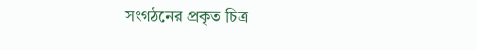সংগঠনের প্রকৃত চিত্র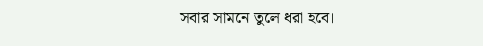সবার সামনে তুলে ধরা হবে।